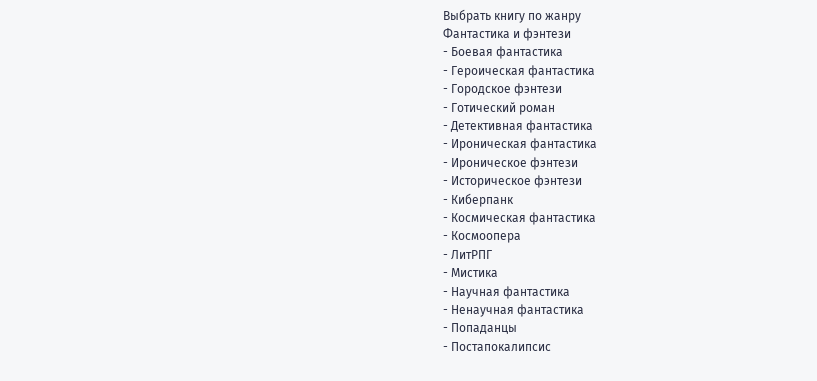Выбрать книгу по жанру
Фантастика и фэнтези
- Боевая фантастика
- Героическая фантастика
- Городское фэнтези
- Готический роман
- Детективная фантастика
- Ироническая фантастика
- Ироническое фэнтези
- Историческое фэнтези
- Киберпанк
- Космическая фантастика
- Космоопера
- ЛитРПГ
- Мистика
- Научная фантастика
- Ненаучная фантастика
- Попаданцы
- Постапокалипсис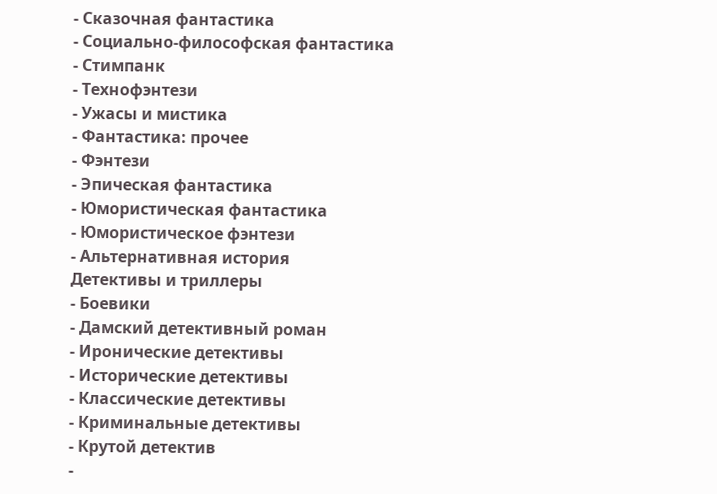- Сказочная фантастика
- Социально-философская фантастика
- Стимпанк
- Технофэнтези
- Ужасы и мистика
- Фантастика: прочее
- Фэнтези
- Эпическая фантастика
- Юмористическая фантастика
- Юмористическое фэнтези
- Альтернативная история
Детективы и триллеры
- Боевики
- Дамский детективный роман
- Иронические детективы
- Исторические детективы
- Классические детективы
- Криминальные детективы
- Крутой детектив
-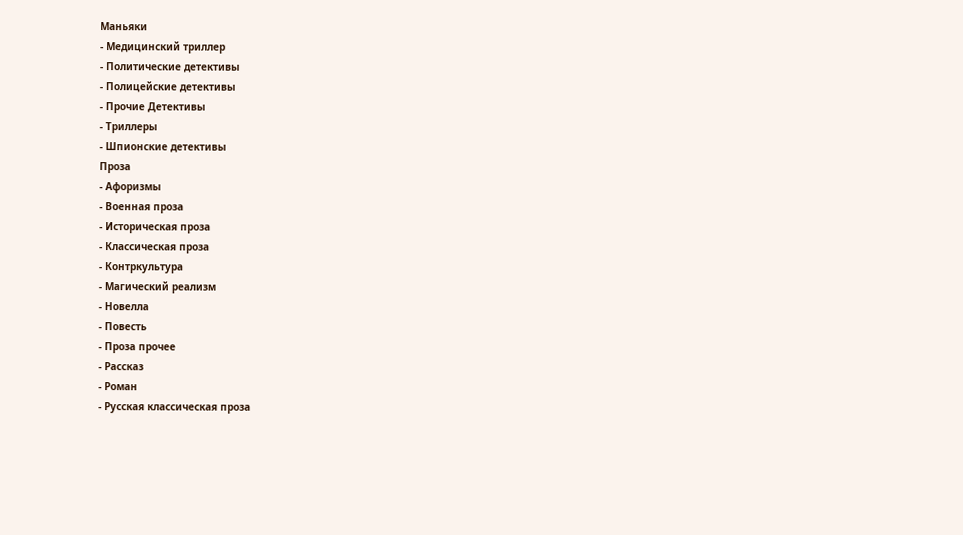Маньяки
- Медицинский триллер
- Политические детективы
- Полицейские детективы
- Прочие Детективы
- Триллеры
- Шпионские детективы
Проза
- Афоризмы
- Военная проза
- Историческая проза
- Классическая проза
- Контркультура
- Магический реализм
- Новелла
- Повесть
- Проза прочее
- Рассказ
- Роман
- Русская классическая проза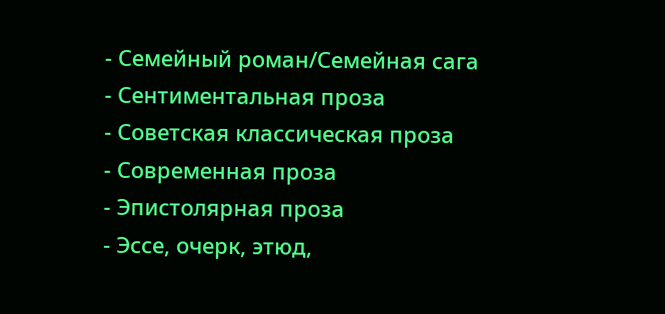- Семейный роман/Семейная сага
- Сентиментальная проза
- Советская классическая проза
- Современная проза
- Эпистолярная проза
- Эссе, очерк, этюд,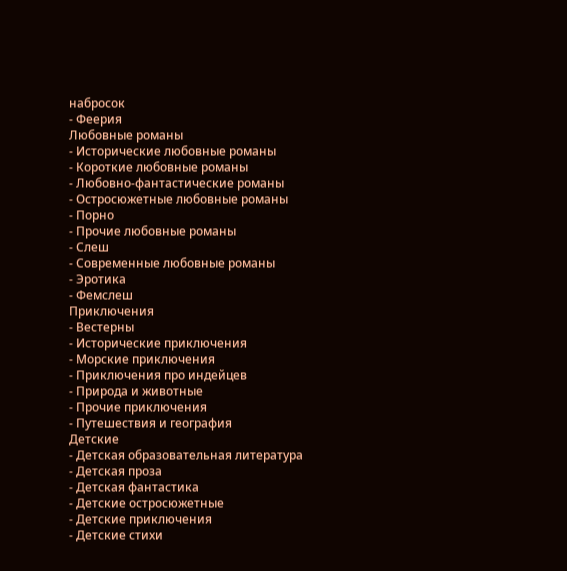набросок
- Феерия
Любовные романы
- Исторические любовные романы
- Короткие любовные романы
- Любовно-фантастические романы
- Остросюжетные любовные романы
- Порно
- Прочие любовные романы
- Слеш
- Современные любовные романы
- Эротика
- Фемслеш
Приключения
- Вестерны
- Исторические приключения
- Морские приключения
- Приключения про индейцев
- Природа и животные
- Прочие приключения
- Путешествия и география
Детские
- Детская образовательная литература
- Детская проза
- Детская фантастика
- Детские остросюжетные
- Детские приключения
- Детские стихи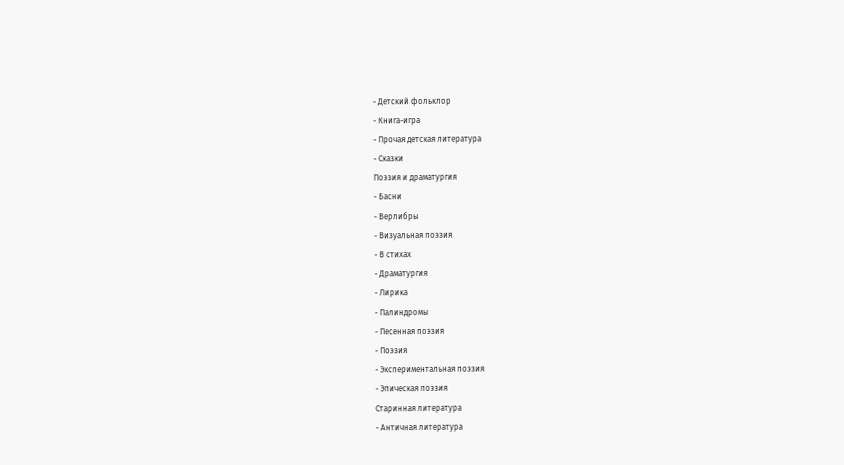- Детский фольклор
- Книга-игра
- Прочая детская литература
- Сказки
Поэзия и драматургия
- Басни
- Верлибры
- Визуальная поэзия
- В стихах
- Драматургия
- Лирика
- Палиндромы
- Песенная поэзия
- Поэзия
- Экспериментальная поэзия
- Эпическая поэзия
Старинная литература
- Античная литература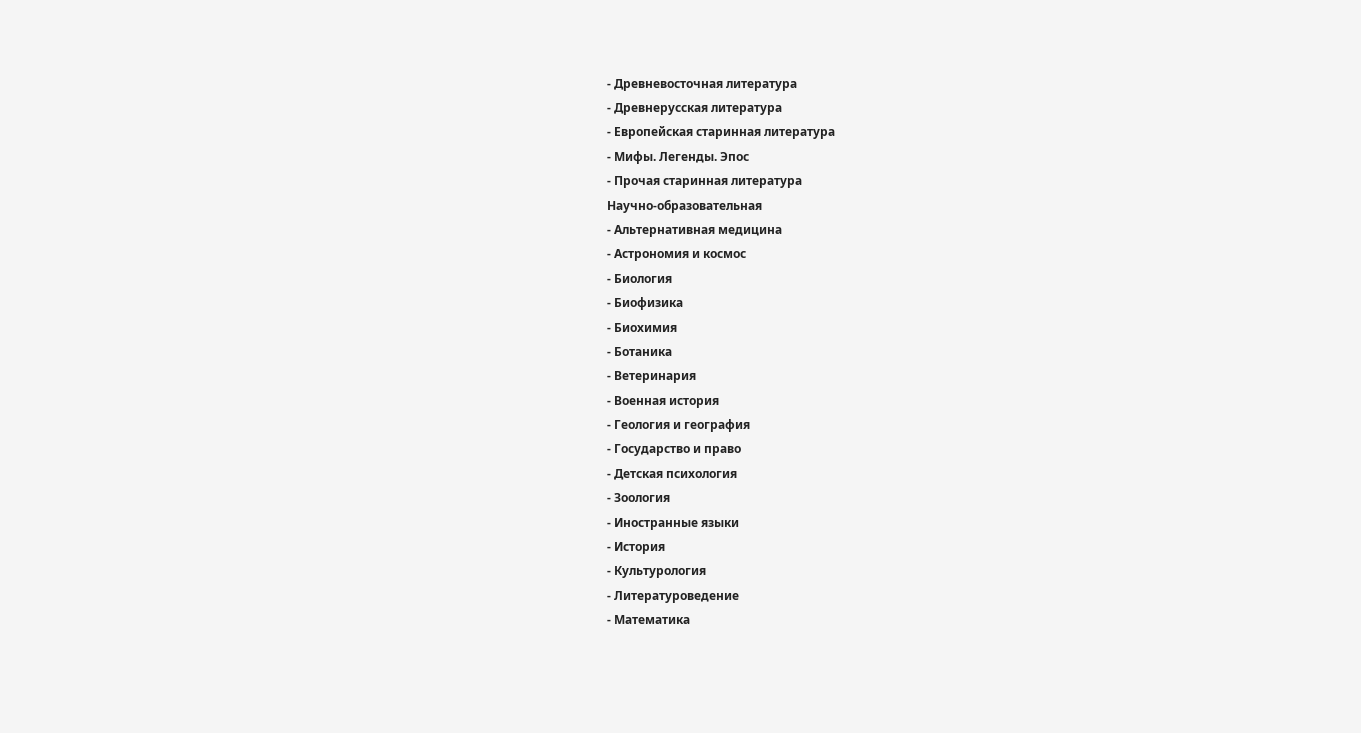- Древневосточная литература
- Древнерусская литература
- Европейская старинная литература
- Мифы. Легенды. Эпос
- Прочая старинная литература
Научно-образовательная
- Альтернативная медицина
- Астрономия и космос
- Биология
- Биофизика
- Биохимия
- Ботаника
- Ветеринария
- Военная история
- Геология и география
- Государство и право
- Детская психология
- Зоология
- Иностранные языки
- История
- Культурология
- Литературоведение
- Математика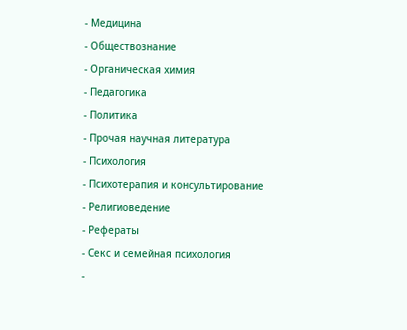- Медицина
- Обществознание
- Органическая химия
- Педагогика
- Политика
- Прочая научная литература
- Психология
- Психотерапия и консультирование
- Религиоведение
- Рефераты
- Секс и семейная психология
-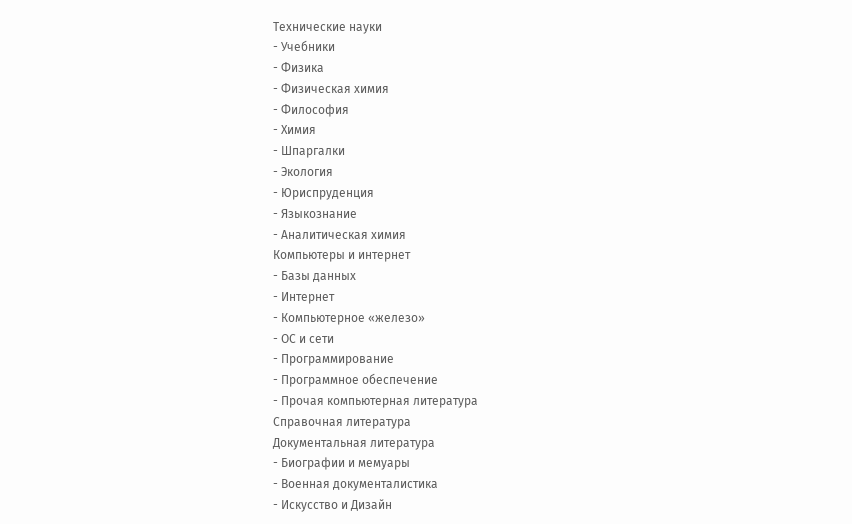Технические науки
- Учебники
- Физика
- Физическая химия
- Философия
- Химия
- Шпаргалки
- Экология
- Юриспруденция
- Языкознание
- Аналитическая химия
Компьютеры и интернет
- Базы данных
- Интернет
- Компьютерное «железо»
- ОС и сети
- Программирование
- Программное обеспечение
- Прочая компьютерная литература
Справочная литература
Документальная литература
- Биографии и мемуары
- Военная документалистика
- Искусство и Дизайн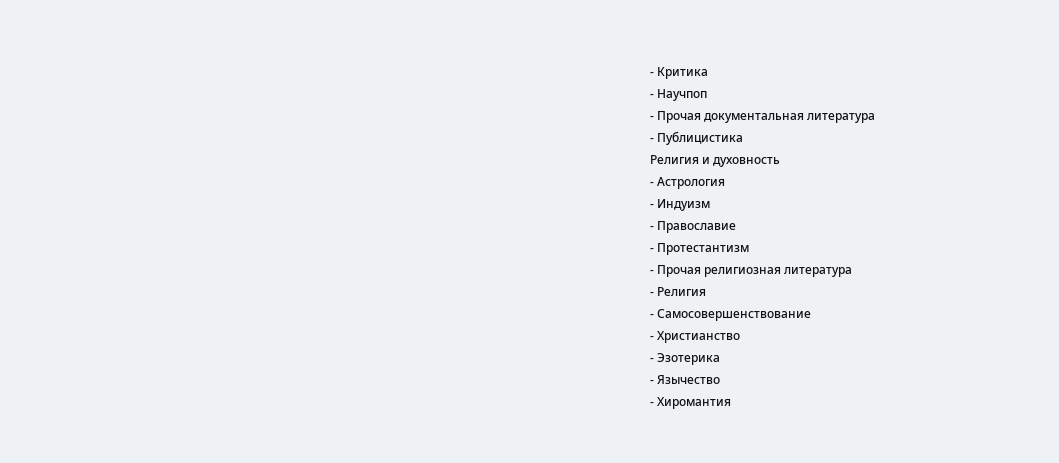- Критика
- Научпоп
- Прочая документальная литература
- Публицистика
Религия и духовность
- Астрология
- Индуизм
- Православие
- Протестантизм
- Прочая религиозная литература
- Религия
- Самосовершенствование
- Христианство
- Эзотерика
- Язычество
- Хиромантия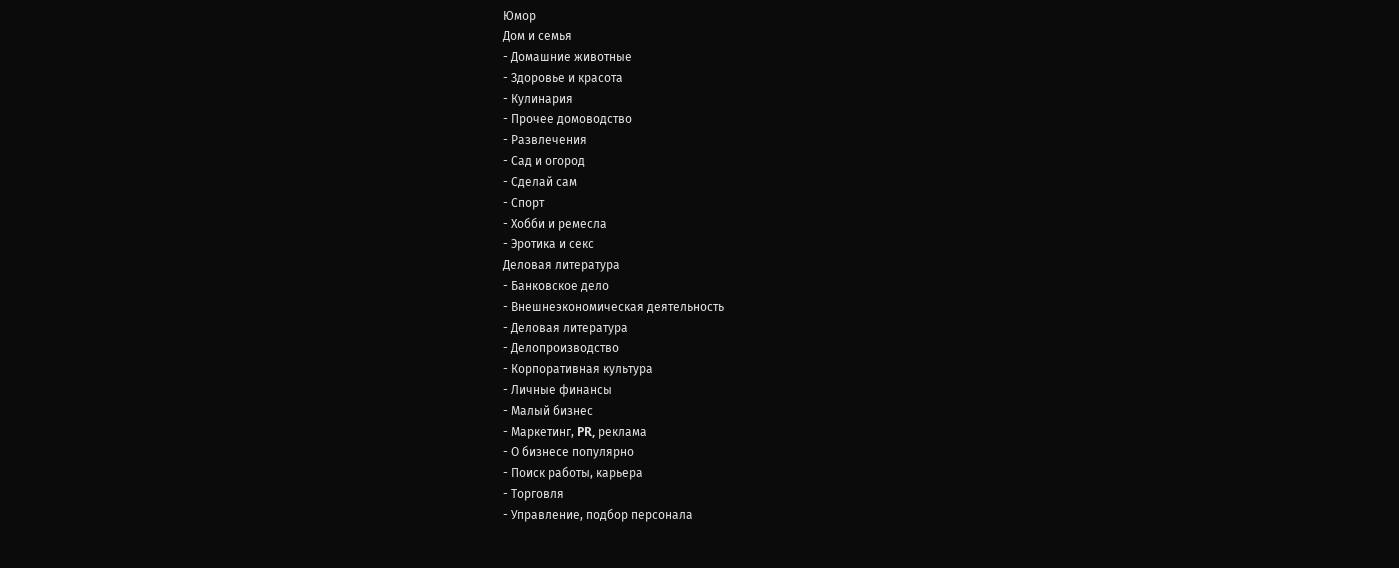Юмор
Дом и семья
- Домашние животные
- Здоровье и красота
- Кулинария
- Прочее домоводство
- Развлечения
- Сад и огород
- Сделай сам
- Спорт
- Хобби и ремесла
- Эротика и секс
Деловая литература
- Банковское дело
- Внешнеэкономическая деятельность
- Деловая литература
- Делопроизводство
- Корпоративная культура
- Личные финансы
- Малый бизнес
- Маркетинг, PR, реклама
- О бизнесе популярно
- Поиск работы, карьера
- Торговля
- Управление, подбор персонала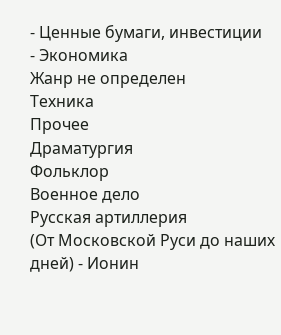- Ценные бумаги, инвестиции
- Экономика
Жанр не определен
Техника
Прочее
Драматургия
Фольклор
Военное дело
Русская артиллерия
(От Московской Руси до наших дней) - Ионин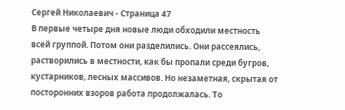Сергей Николаевич - Страница 47
В первые четыре дня новые люди обходили местность всей группой. Потом они разделились. Они рассеялись, растворились в местности, как бы пропали среди бугров, кустарников, лесных массивов. Но незаметная, скрытая от посторонних взоров работа продолжалась. То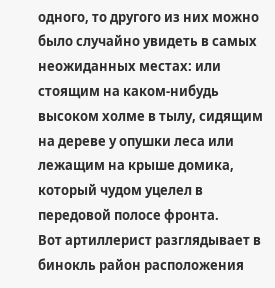одного, то другого из них можно было случайно увидеть в самых неожиданных местах: или стоящим на каком-нибудь высоком холме в тылу, сидящим на дереве у опушки леса или лежащим на крыше домика, который чудом уцелел в передовой полосе фронта.
Вот артиллерист разглядывает в бинокль район расположения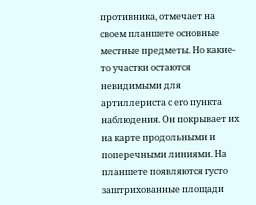противника, отмечает на своем планшете основные местные предметы. Но какие-то участки остаются невидимыми для артиллериста с его пункта наблюдения. Он покрывает их на карте продольными и поперечными линиями. На планшете появляются густо заштрихованные площади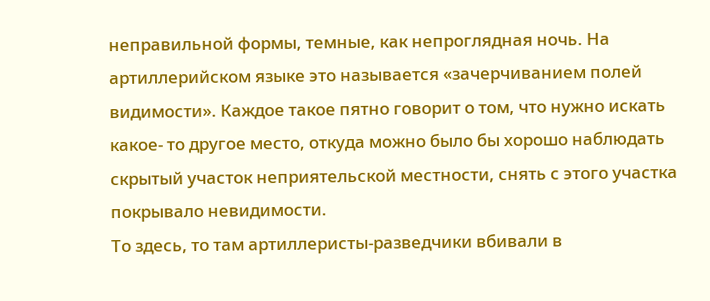неправильной формы, темные, как непроглядная ночь. На артиллерийском языке это называется «зачерчиванием полей видимости». Каждое такое пятно говорит о том, что нужно искать какое- то другое место, откуда можно было бы хорошо наблюдать скрытый участок неприятельской местности, снять с этого участка покрывало невидимости.
То здесь, то там артиллеристы-разведчики вбивали в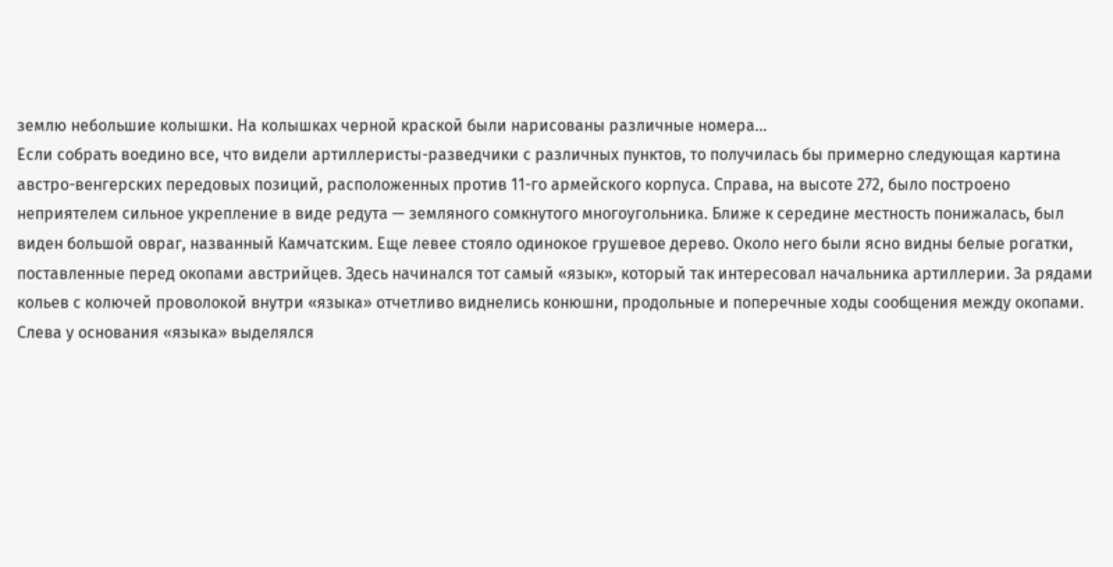землю небольшие колышки. На колышках черной краской были нарисованы различные номера…
Если собрать воедино все, что видели артиллеристы-разведчики с различных пунктов, то получилась бы примерно следующая картина австро-венгерских передовых позиций, расположенных против 11-го армейского корпуса. Справа, на высоте 272, было построено неприятелем сильное укрепление в виде редута — земляного сомкнутого многоугольника. Ближе к середине местность понижалась, был виден большой овраг, названный Камчатским. Еще левее стояло одинокое грушевое дерево. Около него были ясно видны белые рогатки, поставленные перед окопами австрийцев. Здесь начинался тот самый «язык», который так интересовал начальника артиллерии. За рядами кольев с колючей проволокой внутри «языка» отчетливо виднелись конюшни, продольные и поперечные ходы сообщения между окопами.
Слева у основания «языка» выделялся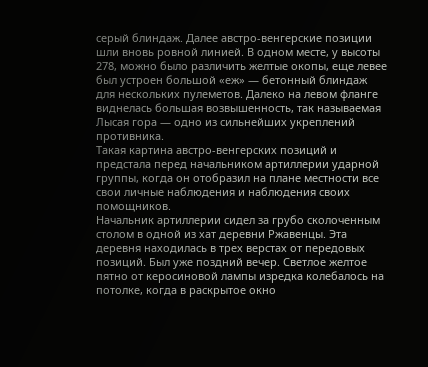серый блиндаж. Далее австро-венгерские позиции шли вновь ровной линией. В одном месте, у высоты 278, можно было различить желтые окопы, еще левее был устроен большой «еж» — бетонный блиндаж для нескольких пулеметов. Далеко на левом фланге виднелась большая возвышенность, так называемая Лысая гора — одно из сильнейших укреплений противника.
Такая картина австро-венгерских позиций и предстала перед начальником артиллерии ударной группы, когда он отобразил на плане местности все свои личные наблюдения и наблюдения своих помощников.
Начальник артиллерии сидел за грубо сколоченным столом в одной из хат деревни Ржавенцы. Эта деревня находилась в трех верстах от передовых позиций. Был уже поздний вечер. Светлое желтое пятно от керосиновой лампы изредка колебалось на потолке, когда в раскрытое окно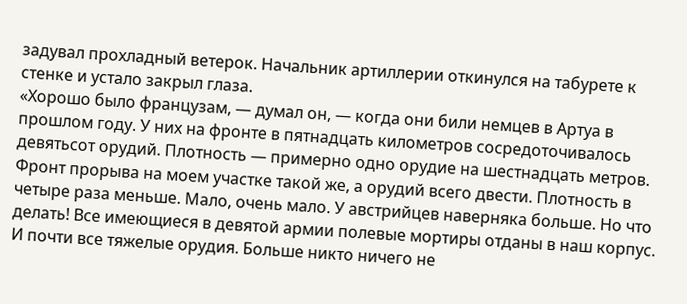задувал прохладный ветерок. Начальник артиллерии откинулся на табурете к стенке и устало закрыл глаза.
«Хорошо было французам, — думал он, — когда они били немцев в Артуа в прошлом году. У них на фронте в пятнадцать километров сосредоточивалось девятьсот орудий. Плотность — примерно одно орудие на шестнадцать метров. Фронт прорыва на моем участке такой же, а орудий всего двести. Плотность в четыре раза меньше. Мало, очень мало. У австрийцев наверняка больше. Но что делать! Все имеющиеся в девятой армии полевые мортиры отданы в наш корпус. И почти все тяжелые орудия. Больше никто ничего не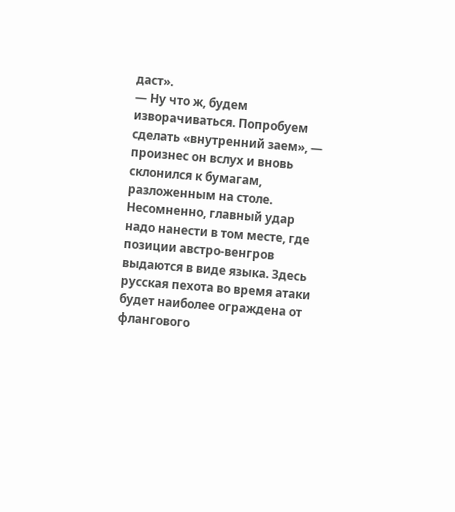даст».
— Ну что ж, будем изворачиваться. Попробуем сделать «внутренний заем», — произнес он вслух и вновь склонился к бумагам, разложенным на столе.
Несомненно, главный удар надо нанести в том месте, где позиции австро-венгров выдаются в виде языка. Здесь русская пехота во время атаки будет наиболее ограждена от флангового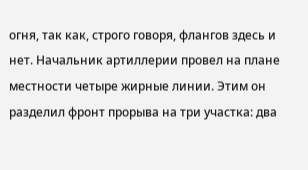огня, так как, строго говоря, флангов здесь и нет. Начальник артиллерии провел на плане местности четыре жирные линии. Этим он разделил фронт прорыва на три участка: два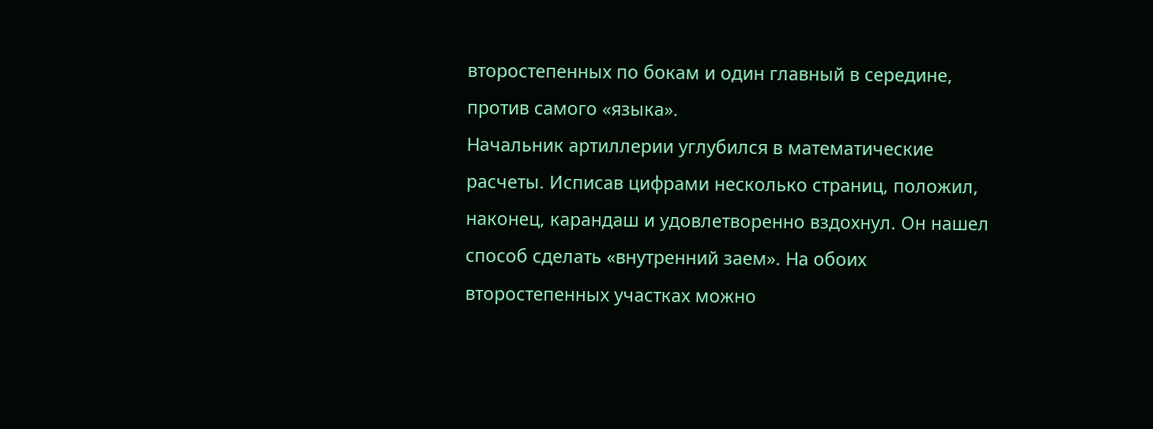второстепенных по бокам и один главный в середине, против самого «языка».
Начальник артиллерии углубился в математические расчеты. Исписав цифрами несколько страниц, положил, наконец, карандаш и удовлетворенно вздохнул. Он нашел способ сделать «внутренний заем». На обоих второстепенных участках можно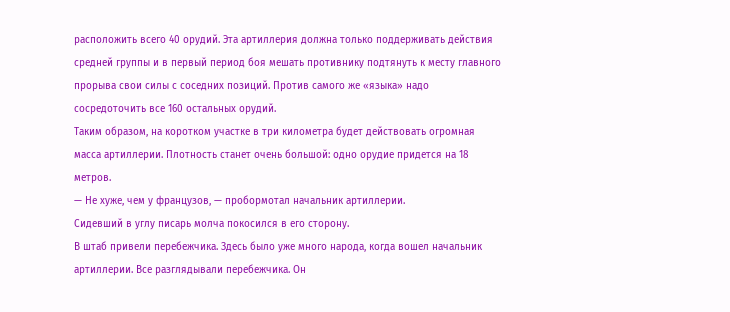расположить всего 40 орудий. Эта артиллерия должна только поддерживать действия средней группы и в первый период боя мешать противнику подтянуть к месту главного прорыва свои силы с соседних позиций. Против самого же «языка» надо сосредоточить все 160 остальных орудий.
Таким образом, на коротком участке в три километра будет действовать огромная масса артиллерии. Плотность станет очень большой: одно орудие придется на 18 метров.
— Не хуже, чем у французов, — пробормотал начальник артиллерии.
Сидевший в углу писарь молча покосился в его сторону.
В штаб привели перебежчика. Здесь было уже много народа, когда вошел начальник артиллерии. Все разглядывали перебежчика. Он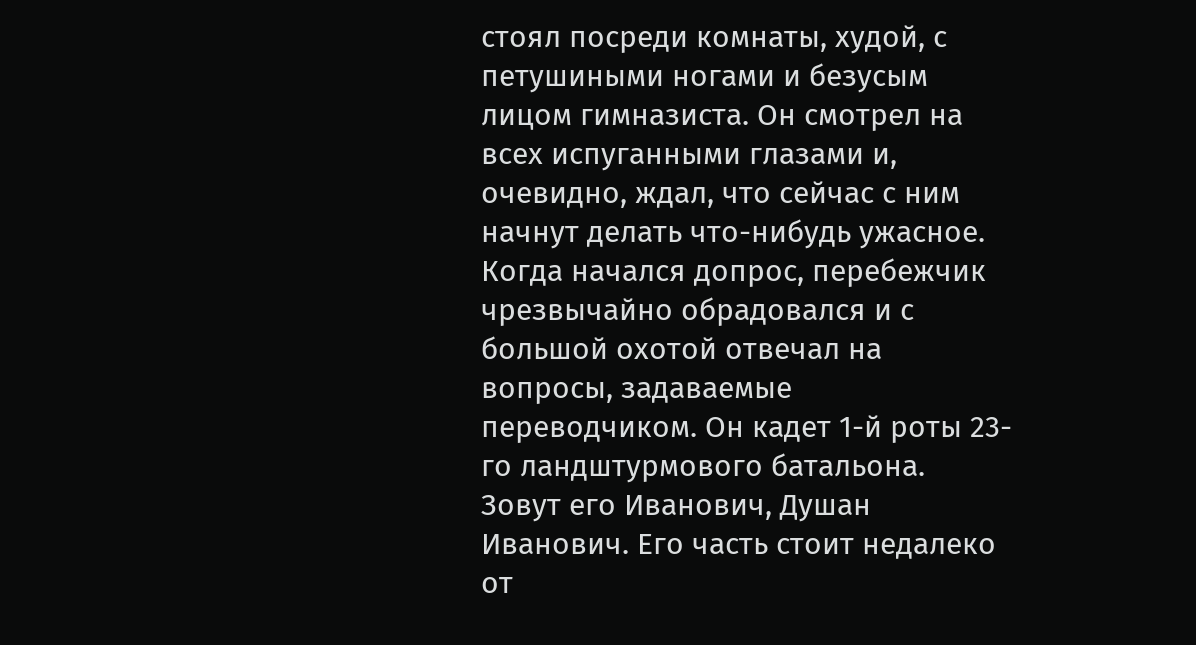стоял посреди комнаты, худой, с петушиными ногами и безусым лицом гимназиста. Он смотрел на всех испуганными глазами и, очевидно, ждал, что сейчас с ним начнут делать что-нибудь ужасное.
Когда начался допрос, перебежчик чрезвычайно обрадовался и с большой охотой отвечал на вопросы, задаваемые переводчиком. Он кадет 1-й роты 23-го ландштурмового батальона. Зовут его Иванович, Душан Иванович. Его часть стоит недалеко от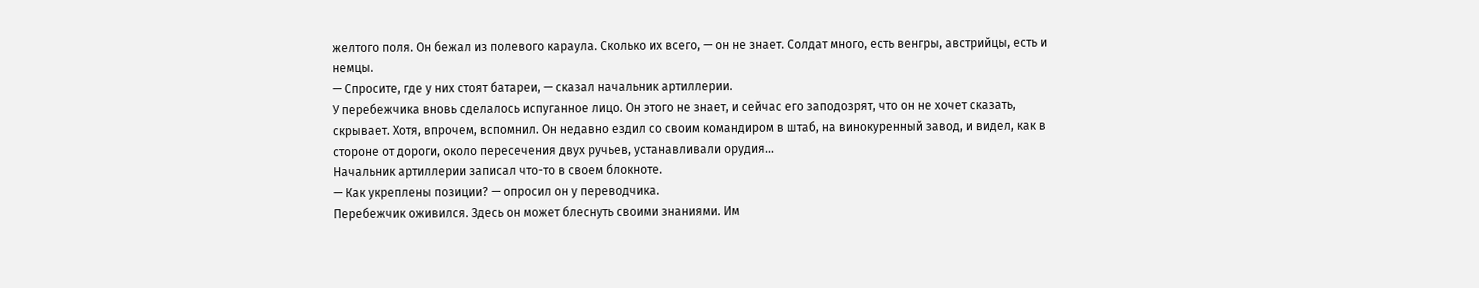желтого поля. Он бежал из полевого караула. Сколько их всего, — он не знает. Солдат много, есть венгры, австрийцы, есть и немцы.
— Спросите, где у них стоят батареи, — сказал начальник артиллерии.
У перебежчика вновь сделалось испуганное лицо. Он этого не знает, и сейчас его заподозрят, что он не хочет сказать, скрывает. Хотя, впрочем, вспомнил. Он недавно ездил со своим командиром в штаб, на винокуренный завод, и видел, как в стороне от дороги, около пересечения двух ручьев, устанавливали орудия…
Начальник артиллерии записал что-то в своем блокноте.
— Как укреплены позиции? — опросил он у переводчика.
Перебежчик оживился. Здесь он может блеснуть своими знаниями. Им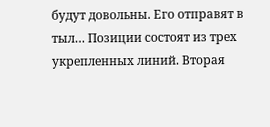будут довольны. Его отправят в тыл… Позиции состоят из трех укрепленных линий. Вторая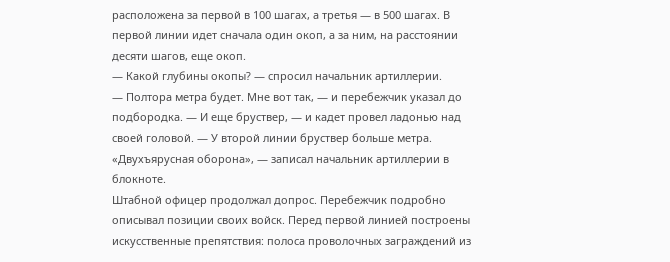расположена за первой в 100 шагах, а третья — в 500 шагах. В первой линии идет сначала один окоп, а за ним, на расстоянии десяти шагов, еще окоп.
— Какой глубины окопы? — спросил начальник артиллерии.
— Полтора метра будет. Мне вот так, — и перебежчик указал до подбородка. — И еще бруствер, — и кадет провел ладонью над своей головой. — У второй линии бруствер больше метра.
«Двухъярусная оборона», — записал начальник артиллерии в блокноте.
Штабной офицер продолжал допрос. Перебежчик подробно описывал позиции своих войск. Перед первой линией построены искусственные препятствия: полоса проволочных заграждений из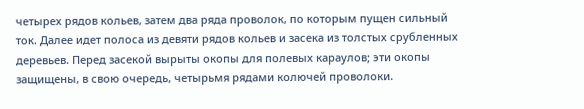четырех рядов кольев, затем два ряда проволок, по которым пущен сильный ток. Далее идет полоса из девяти рядов кольев и засека из толстых срубленных деревьев. Перед засекой вырыты окопы для полевых караулов; эти окопы защищены, в свою очередь, четырьмя рядами колючей проволоки.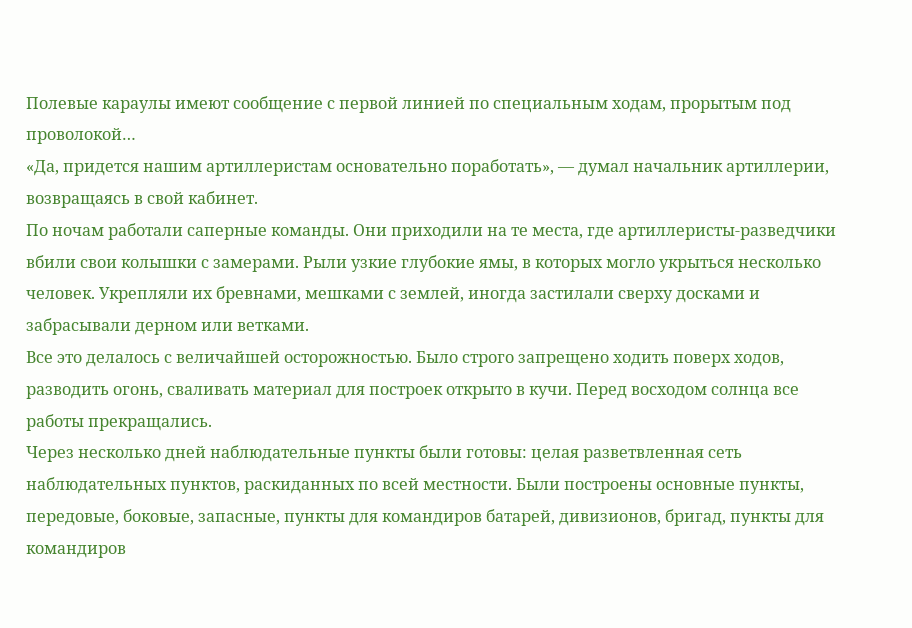Полевые караулы имеют сообщение с первой линией по специальным ходам, прорытым под проволокой…
«Да, придется нашим артиллеристам основательно поработать», — думал начальник артиллерии, возвращаясь в свой кабинет.
По ночам работали саперные команды. Они приходили на те места, где артиллеристы-разведчики вбили свои колышки с замерами. Рыли узкие глубокие ямы, в которых могло укрыться несколько человек. Укрепляли их бревнами, мешками с землей, иногда застилали сверху досками и забрасывали дерном или ветками.
Все это делалось с величайшей осторожностью. Было строго запрещено ходить поверх ходов, разводить огонь, сваливать материал для построек открыто в кучи. Перед восходом солнца все работы прекращались.
Через несколько дней наблюдательные пункты были готовы: целая разветвленная сеть наблюдательных пунктов, раскиданных по всей местности. Были построены основные пункты, передовые, боковые, запасные, пункты для командиров батарей, дивизионов, бригад, пункты для командиров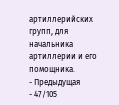артиллерийских групп, для начальника артиллерии и его помощника.
- Предыдущая
- 47/105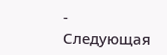- Следующая